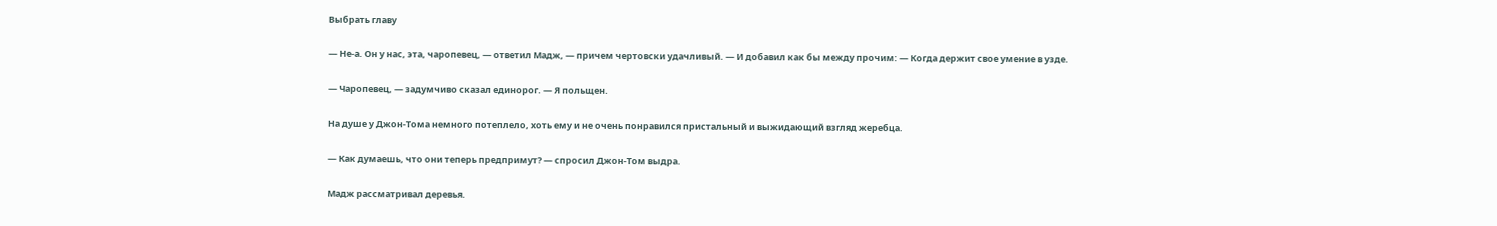Выбрать главу

— Не-а. Он у нас, эта, чаропевец, — ответил Мадж, — причем чертовски удачливый. — И добавил как бы между прочим: — Когда держит свое умение в узде.

— Чаропевец, — задумчиво сказал единорог. — Я польщен.

На душе у Джон-Тома немного потеплело, хоть ему и не очень понравился пристальный и выжидающий взгляд жеребца.

— Как думаешь, что они теперь предпримут? — спросил Джон-Том выдра.

Мадж рассматривал деревья.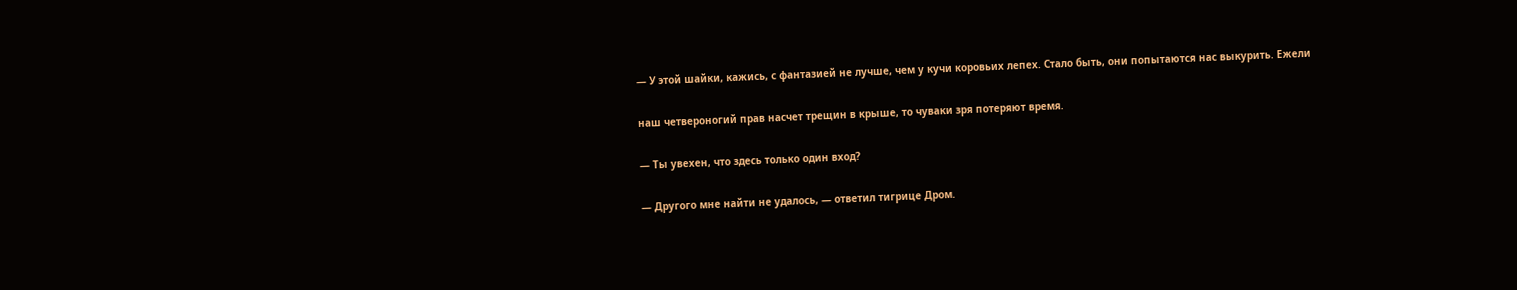— У этой шайки, кажись, с фантазией не лучше, чем у кучи коровьих лепех. Стало быть, они попытаются нас выкурить. Ежели

наш четвероногий прав насчет трещин в крыше, то чуваки зря потеряют время.

— Ты увехен, что здесь только один вход?

— Другого мне найти не удалось, — ответил тигрице Дром.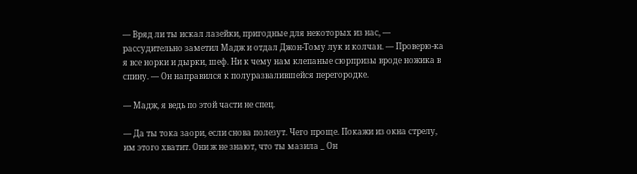— Вряд ли ты искал лазейки, пригодные для некоторых из нас, — рассудительно заметил Мадж и отдал Джон-Тому лук и колчан. — Проверю-ка я все норки и дырки, шеф. Ни к чему нам клепаные сюрпризы вроде ножика в спину. — Он направился к полуразвалившейся перегородке.

— Мадж, я ведь по этой части не спец.

— Да ты тока заори, если снова полезут. Чего проще. Покажи из окна стрелу, им этого хватит. Они ж не знают, что ты мазила _ Он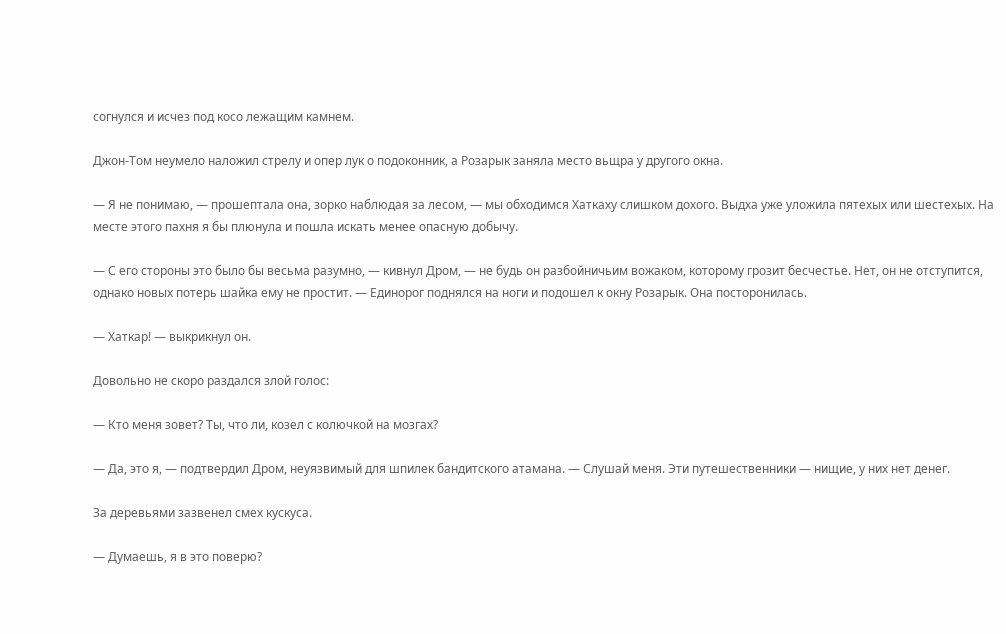согнулся и исчез под косо лежащим камнем.

Джон-Том неумело наложил стрелу и опер лук о подоконник, а Розарык заняла место вьщра у другого окна.

— Я не понимаю, — прошептала она, зорко наблюдая за лесом, — мы обходимся Хаткаху слишком дохого. Выдха уже уложила пятехых или шестехых. На месте этого пахня я бы плюнула и пошла искать менее опасную добычу.

— С его стороны это было бы весьма разумно, — кивнул Дром, — не будь он разбойничьим вожаком, которому грозит бесчестье. Нет, он не отступится, однако новых потерь шайка ему не простит. — Единорог поднялся на ноги и подошел к окну Розарык. Она посторонилась.

— Хаткар! — выкрикнул он.

Довольно не скоро раздался злой голос:

— Кто меня зовет? Ты, что ли, козел с колючкой на мозгах?

— Да, это я, — подтвердил Дром, неуязвимый для шпилек бандитского атамана. — Слушай меня. Эти путешественники — нищие, у них нет денег.

За деревьями зазвенел смех кускуса.

— Думаешь, я в это поверю?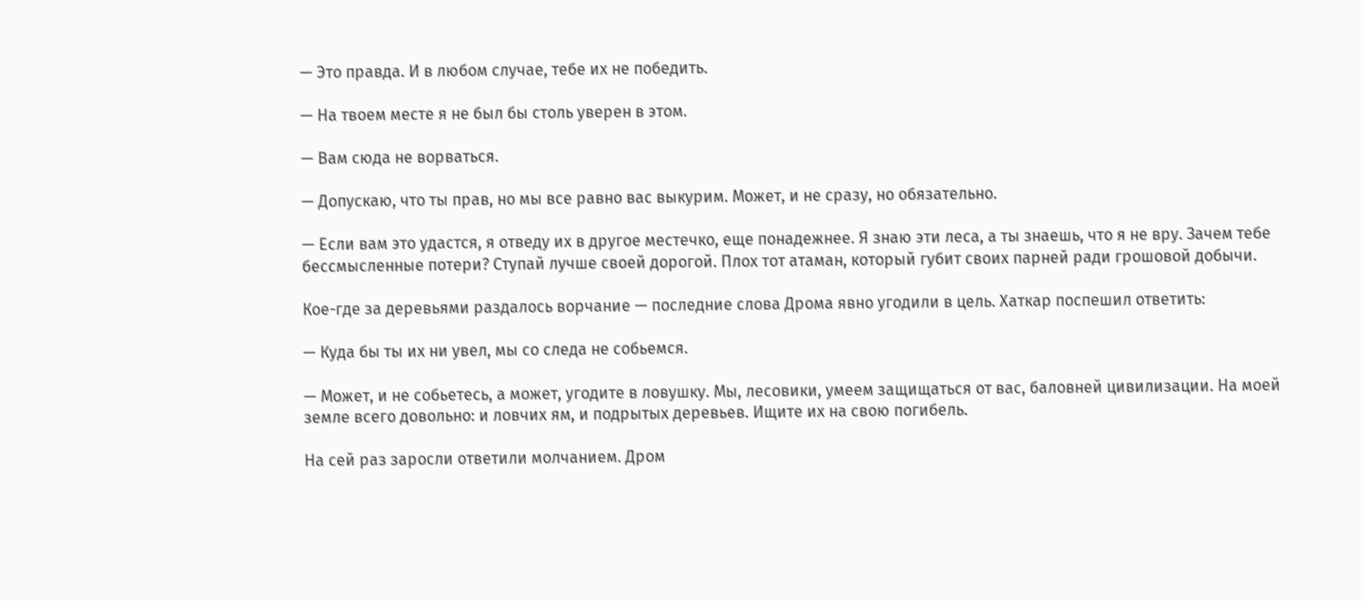— Это правда. И в любом случае, тебе их не победить.

— На твоем месте я не был бы столь уверен в этом.

— Вам сюда не ворваться.

— Допускаю, что ты прав, но мы все равно вас выкурим. Может, и не сразу, но обязательно.

— Если вам это удастся, я отведу их в другое местечко, еще понадежнее. Я знаю эти леса, а ты знаешь, что я не вру. Зачем тебе бессмысленные потери? Ступай лучше своей дорогой. Плох тот атаман, который губит своих парней ради грошовой добычи.

Кое-где за деревьями раздалось ворчание — последние слова Дрома явно угодили в цель. Хаткар поспешил ответить:

— Куда бы ты их ни увел, мы со следа не собьемся.

— Может, и не собьетесь, а может, угодите в ловушку. Мы, лесовики, умеем защищаться от вас, баловней цивилизации. На моей земле всего довольно: и ловчих ям, и подрытых деревьев. Ищите их на свою погибель.

На сей раз заросли ответили молчанием. Дром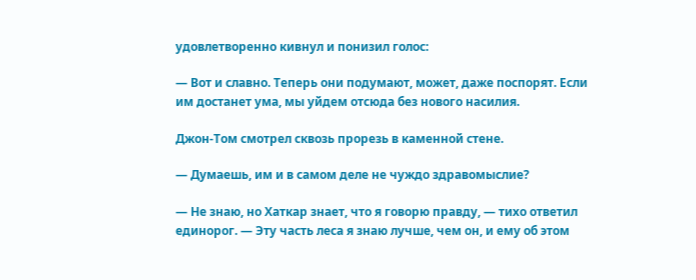удовлетворенно кивнул и понизил голос:

— Вот и славно. Теперь они подумают, может, даже поспорят. Если им достанет ума, мы уйдем отсюда без нового насилия.

Джон-Том смотрел сквозь прорезь в каменной стене.

— Думаешь, им и в самом деле не чуждо здравомыслие?

— Не знаю, но Хаткар знает, что я говорю правду, — тихо ответил единорог. — Эту часть леса я знаю лучше, чем он, и ему об этом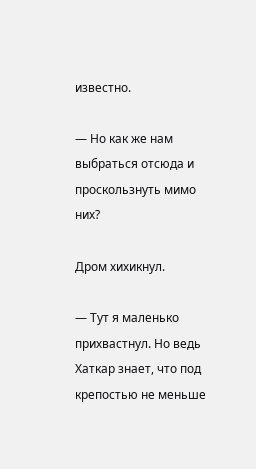известно.

— Но как же нам выбраться отсюда и проскользнуть мимо них?

Дром хихикнул.

— Тут я маленько прихвастнул. Но ведь Хаткар знает, что под крепостью не меньше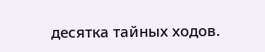десятка тайных ходов.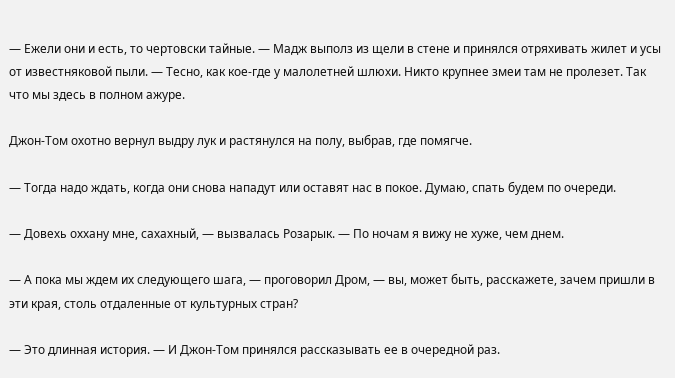— Ежели они и есть, то чертовски тайные. — Мадж выполз из щели в стене и принялся отряхивать жилет и усы от известняковой пыли. — Тесно, как кое-где у малолетней шлюхи. Никто крупнее змеи там не пролезет. Так что мы здесь в полном ажуре.

Джон-Том охотно вернул выдру лук и растянулся на полу, выбрав, где помягче.

— Тогда надо ждать, когда они снова нападут или оставят нас в покое. Думаю, спать будем по очереди.

— Довехь оххану мне, сахахный, — вызвалась Розарык. — По ночам я вижу не хуже, чем днем.

— А пока мы ждем их следующего шага, — проговорил Дром, — вы, может быть, расскажете, зачем пришли в эти края, столь отдаленные от культурных стран?

— Это длинная история. — И Джон-Том принялся рассказывать ее в очередной раз.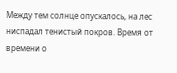Между тем солнце опускалось, на лес ниспадал тенистый покров. Время от времени о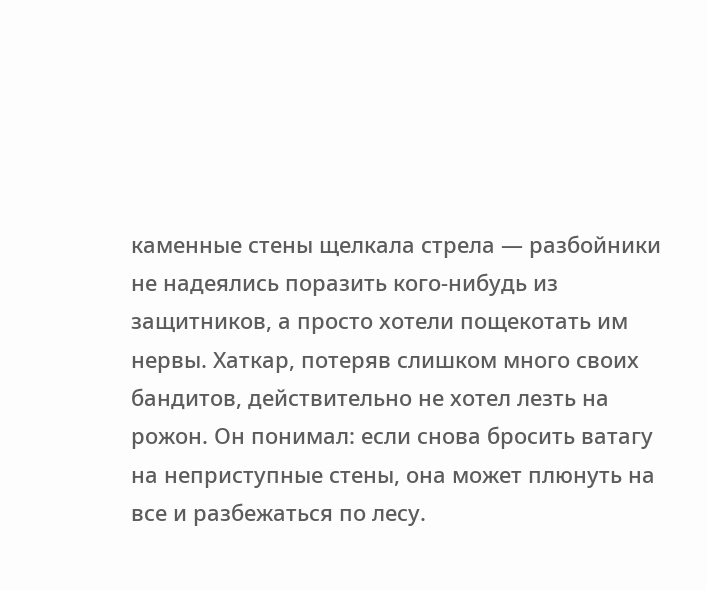каменные стены щелкала стрела — разбойники не надеялись поразить кого-нибудь из защитников, а просто хотели пощекотать им нервы. Хаткар, потеряв слишком много своих бандитов, действительно не хотел лезть на рожон. Он понимал: если снова бросить ватагу на неприступные стены, она может плюнуть на все и разбежаться по лесу.